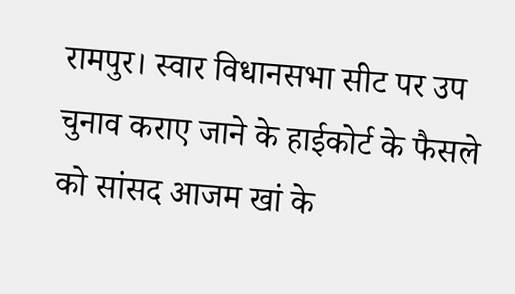रामपुर। स्वार विधानसभा सीट पर उप चुनाव कराए जाने के हाईकोर्ट के फैसले को सांसद आजम खां के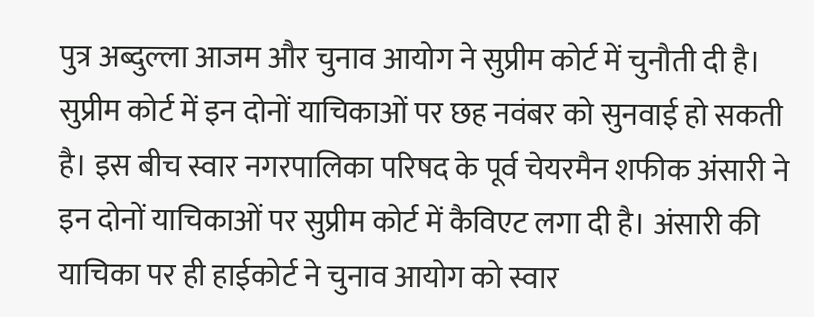पुत्र अब्दुल्ला आजम और चुनाव आयोग ने सुप्रीम कोर्ट में चुनौती दी है। सुप्रीम कोर्ट में इन दोनों याचिकाओं पर छह नवंबर को सुनवाई हो सकती है। इस बीच स्वार नगरपालिका परिषद के पूर्व चेयरमैन शफीक अंसारी ने इन दोनों याचिकाओं पर सुप्रीम कोर्ट में कैविएट लगा दी है। अंसारी की याचिका पर ही हाईकोर्ट ने चुनाव आयोग को स्वार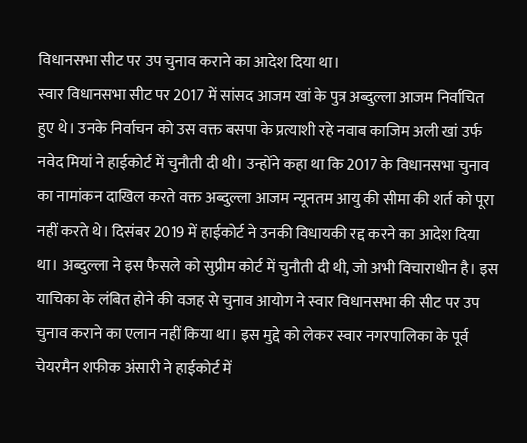विधानसभा सीट पर उप चुनाव कराने का आदेश दिया था।
स्वार विधानसभा सीट पर 2017 में सांसद आजम खां के पुत्र अब्दुल्ला आजम निर्वाचित हुए थे। उनके निर्वाचन को उस वक्त बसपा के प्रत्याशी रहे नवाब काजिम अली खां उर्फ नवेद मियां ने हाईकोर्ट में चुनौती दी थी। उन्होंने कहा था कि 2017 के विधानसभा चुनाव का नामांकन दाखिल करते वक्त अब्दुल्ला आजम न्यूनतम आयु की सीमा की शर्त को पूरा नहीं करते थे। दिसंबर 2019 में हाईकोर्ट ने उनकी विधायकी रद्द करने का आदेश दिया था। अब्दुल्ला ने इस फैसले को सुप्रीम कोर्ट में चुनौती दी थी, जो अभी विचाराधीन है। इस याचिका के लंबित होने की वजह से चुनाव आयोग ने स्वार विधानसभा की सीट पर उप चुनाव कराने का एलान नहीं किया था। इस मुद्दे को लेकर स्वार नगरपालिका के पूर्व चेयरमैन शफीक अंसारी ने हाईकोर्ट में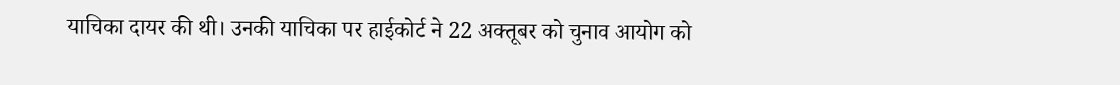याचिका दायर की थी। उनकी याचिका पर हाईकोर्ट ने 22 अक्तूबर को चुनाव आयोग को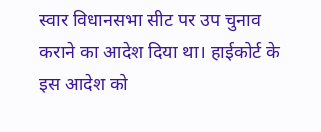स्वार विधानसभा सीट पर उप चुनाव कराने का आदेश दिया था। हाईकोर्ट के इस आदेश को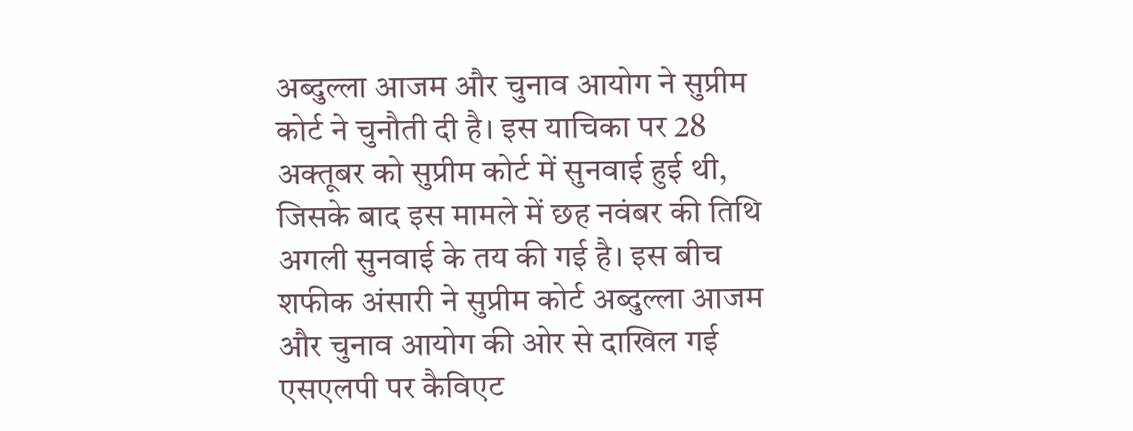अब्दुल्ला आजम और चुनाव आयोग ने सुप्रीम कोर्ट ने चुनौती दी है। इस याचिका पर 28 अक्तूबर को सुप्रीम कोर्ट में सुनवाई हुई थी, जिसके बाद इस मामले में छह नवंबर की तिथि अगली सुनवाई के तय की गई है। इस बीच शफीक अंसारी ने सुप्रीम कोर्ट अब्दुल्ला आजम और चुनाव आयोग की ओर से दाखिल गई एसएलपी पर कैविएट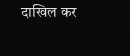दाखिल कर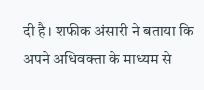दी है। शफीक अंसारी ने बताया कि अपने अधिवक्ता के माध्यम से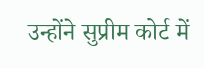उन्होंने सुप्रीम कोर्ट में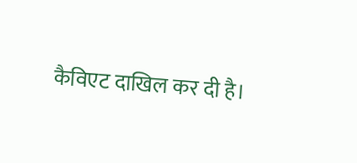कैविएट दाखिल कर दी है।